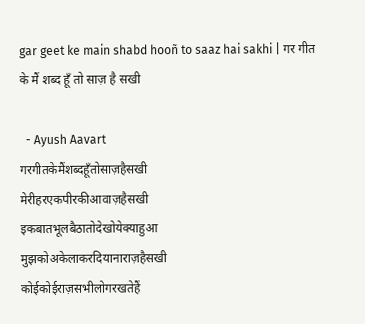gar geet ke main shabd hooñ to saaz hai sakhi | गर गीत के मैं शब्द हूँ तो साज़ है सखी

  - Ayush Aavart
गरगीतकेमैंशब्दहूँतोसाज़हैसखी
मेरीहरएकपीरकीआवाज़हैसखी
इकबातभूलबैठातोदेखोयेक्याहुआ
मुझकोअकेलाकरदियानाराज़हैसखी
कोईकोईराज़सभीलोगरखतेहैं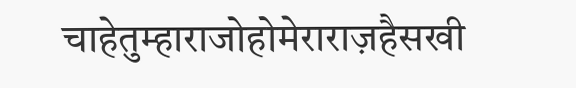चाहेतुम्हाराजोहोमेराराज़हैसखी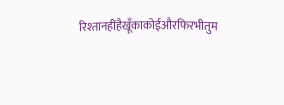रिश्तानहींहैखूँकाकोईऔरफिरभीतुम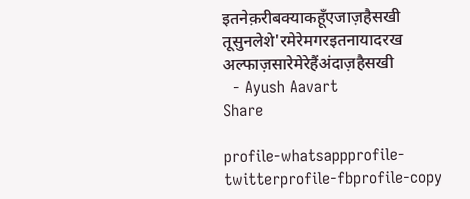इतनेक़रीबक्याकहूँएजाज़हैसखी
तूसुनलेशे'रमेरेमगरइतनायादरख
अल्फाज़सारेमेरेहैंअंदाज़हैसखी
  - Ayush Aavart
Share

profile-whatsappprofile-twitterprofile-fbprofile-copy